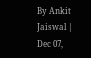By Ankit Jaiswal | Dec 07,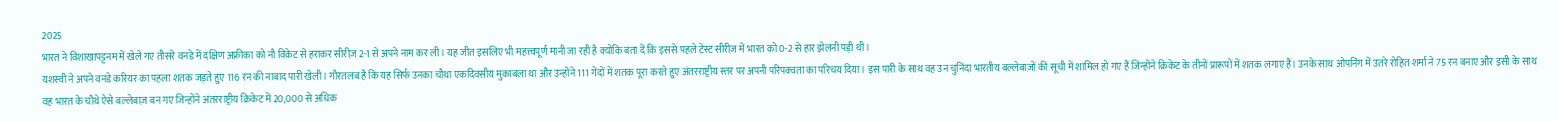2025
भारत ने विशाखापट्टनम में खेले गए तीसरे वनडे में दक्षिण अफ्रीका को नौ विकेट से हराकर सीरीज़ 2-1 से अपने नाम कर ली। यह जीत इसलिए भी महत्त्वपूर्ण मानी जा रही है क्योंकि बता दें कि इससे पहले टेस्ट सीरीज़ में भारत को 0-2 से हार झेलनी पड़ी थी।
यशस्वी ने अपने वनडे करियर का पहला शतक जड़ते हुए 116 रन की नाबाद पारी खेली। गौरतलब है कि यह सिर्फ उनका चौथा एकदिवसीय मुकाबला था और उन्होंने 111 गेंदों में शतक पूरा करते हुए अंतरराष्ट्रीय स्तर पर अपनी परिपक्वता का परिचय दिया। इस पारी के साथ वह उन चुनिंदा भारतीय बल्लेबाज़ों की सूची में शामिल हो गए हैं जिन्होंने क्रिकेट के तीनों प्रारूपों में शतक लगाए हैं। उनके साथ ओपनिंग में उतरे रोहित शर्मा ने 75 रन बनाए और इसी के साथ वह भारत के चौथे ऐसे बल्लेबाज़ बन गए जिन्होंने अंतरराष्ट्रीय क्रिकेट में 20,000 से अधिक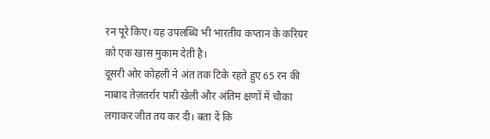रन पूरे किए। यह उपलब्धि भी भारतीय कप्तान के करियर को एक खास मुकाम देती है।
दूसरी ओर कोहली ने अंत तक टिके रहते हुए 65 रन की नाबाद तेज़तर्रार पारी खेली और अंतिम क्षणों में चौका लगाकर जीत तय कर दी। बता दें कि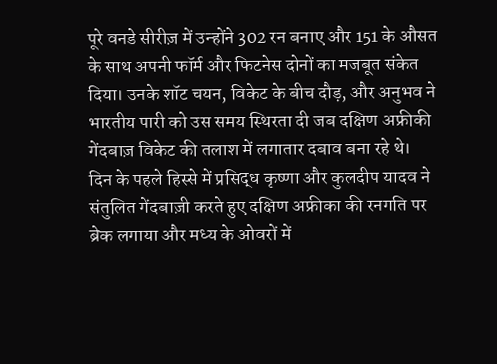पूरे वनडे सीरीज़ में उन्होंने 302 रन बनाए और 151 के औसत के साथ अपनी फॉर्म और फिटनेस दोनों का मजबूत संकेत दिया। उनके शॉट चयन, विकेट के बीच दौड़, और अनुभव ने भारतीय पारी को उस समय स्थिरता दी जब दक्षिण अफ्रीकी गेंदबाज़ विकेट की तलाश में लगातार दबाव बना रहे थे।
दिन के पहले हिस्से में प्रसिद्ध कृष्णा और कुलदीप यादव ने संतुलित गेंदबाज़ी करते हुए दक्षिण अफ्रीका की रनगति पर ब्रेक लगाया और मध्य के ओवरों में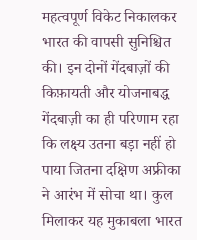महत्वपूर्ण विकेट निकालकर भारत की वापसी सुनिश्चित की। इन दोनों गेंदबाज़ों की किफ़ायती और योजनाबद्ध गेंदबाज़ी का ही परिणाम रहा कि लक्ष्य उतना बड़ा नहीं हो पाया जितना दक्षिण अफ्रीका ने आरंभ में सोचा था। कुल मिलाकर यह मुकाबला भारत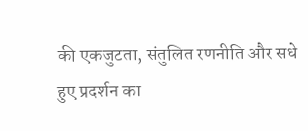की एकजुटता, संतुलित रणनीति और सधे हुए प्रदर्शन का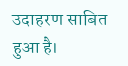उदाहरण साबित हुआ है।